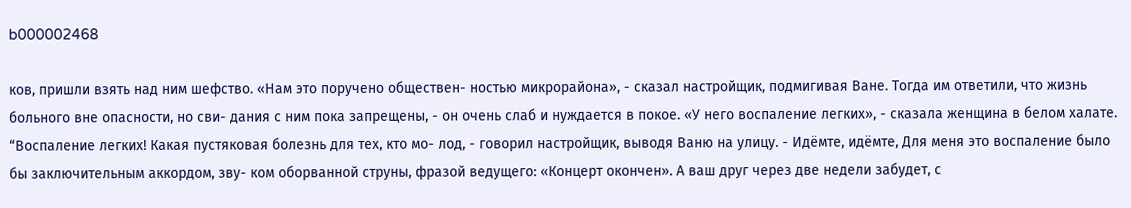b000002468

ков, пришли взять над ним шефство. «Нам это поручено обществен- ностью микрорайона», - сказал настройщик, подмигивая Ване. Тогда им ответили, что жизнь больного вне опасности, но сви- дания с ним пока запрещены, - он очень слаб и нуждается в покое. «У него воспаление легких», - сказала женщина в белом халате. “Воспаление легких! Какая пустяковая болезнь для тех, кто мо- лод, - говорил настройщик, выводя Ваню на улицу. - Идёмте, идёмте, Для меня это воспаление было бы заключительным аккордом, зву- ком оборванной струны, фразой ведущего: «Концерт окончен». А ваш друг через две недели забудет, с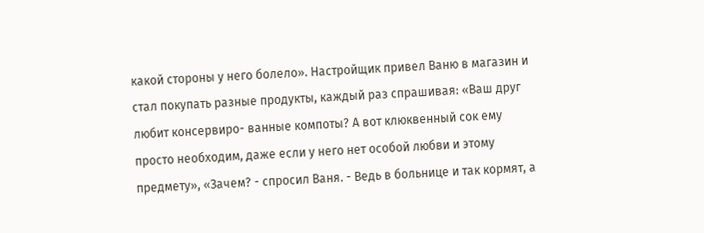какой стороны у него болело». Настройщик привел Ваню в магазин и стал покупать разные продукты, каждый раз спрашивая: «Ваш друг любит консервиро- ванные компоты? А вот клюквенный сок ему просто необходим, даже если у него нет особой любви и этому предмету», «Зачем? - спросил Ваня. - Ведь в больнице и так кормят, а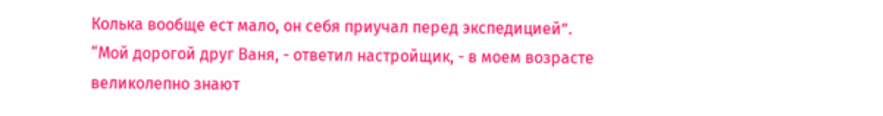Колька вообще ест мало, он себя приучал перед экспедицией”. “Мой дорогой друг Ваня, - ответил настройщик, - в моем возрасте великолепно знают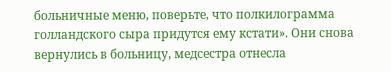больничные меню, поверьте, что полкилограмма голландского сыра придутся ему кстати». Они снова вернулись в больницу, медсестра отнесла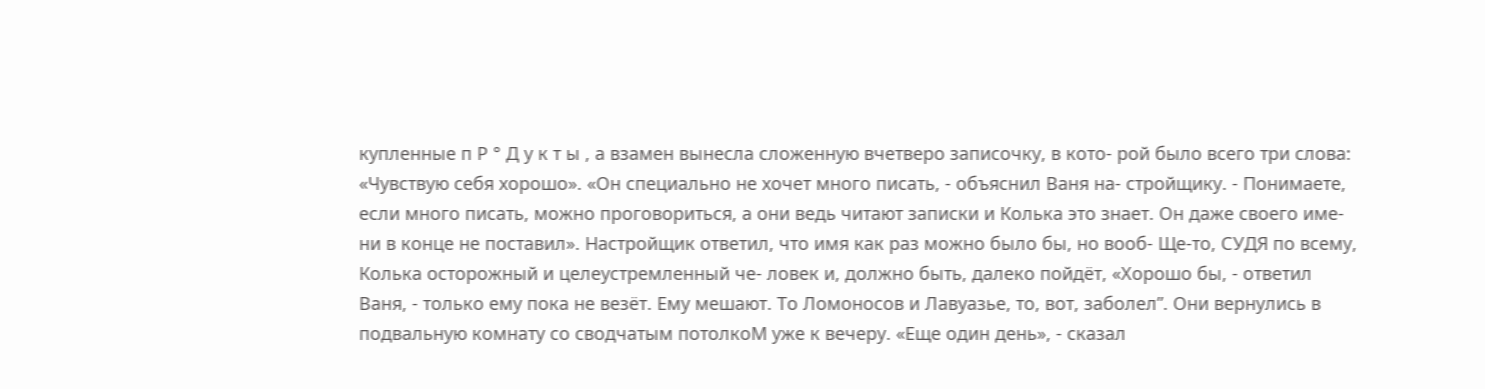купленные п Р ° Д у к т ы , а взамен вынесла сложенную вчетверо записочку, в кото- рой было всего три слова: «Чувствую себя хорошо». «Он специально не хочет много писать, - объяснил Ваня на- стройщику. - Понимаете, если много писать, можно проговориться, а они ведь читают записки и Колька это знает. Он даже своего име- ни в конце не поставил». Настройщик ответил, что имя как раз можно было бы, но вооб- Ще-то, СУДЯ по всему, Колька осторожный и целеустремленный че- ловек и, должно быть, далеко пойдёт, «Хорошо бы, - ответил Ваня, - только ему пока не везёт. Ему мешают. То Ломоносов и Лавуазье, то, вот, заболел”. Они вернулись в подвальную комнату со сводчатым потолкоМ уже к вечеру. «Еще один день», - сказал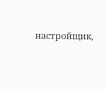настройщик,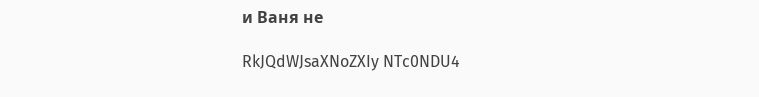и Ваня не

RkJQdWJsaXNoZXIy NTc0NDU4